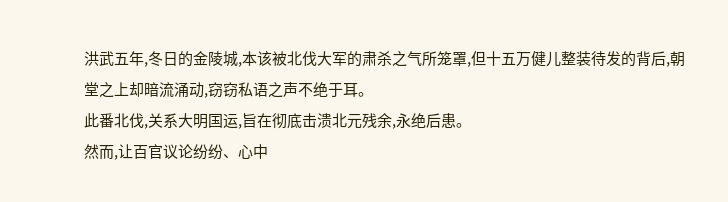洪武五年,冬日的金陵城,本该被北伐大军的肃杀之气所笼罩,但十五万健儿整装待发的背后,朝堂之上却暗流涌动,窃窃私语之声不绝于耳。
此番北伐,关系大明国运,旨在彻底击溃北元残余,永绝后患。
然而,让百官议论纷纷、心中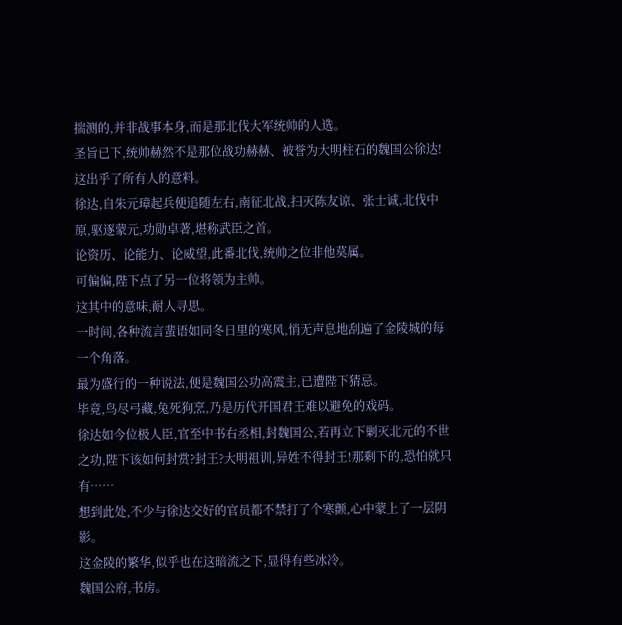揣测的,并非战事本身,而是那北伐大军统帅的人选。
圣旨已下,统帅赫然不是那位战功赫赫、被誉为大明柱石的魏国公徐达!这出乎了所有人的意料。
徐达,自朱元璋起兵便追随左右,南征北战,扫灭陈友谅、张士诚,北伐中原,驱逐蒙元,功勋卓著,堪称武臣之首。
论资历、论能力、论威望,此番北伐,统帅之位非他莫属。
可偏偏,陛下点了另一位将领为主帅。
这其中的意味,耐人寻思。
一时间,各种流言蜚语如同冬日里的寒风,悄无声息地刮遍了金陵城的每一个角落。
最为盛行的一种说法,便是魏国公功高震主,已遭陛下猜忌。
毕竟,鸟尽弓藏,兔死狗烹,乃是历代开国君王难以避免的戏码。
徐达如今位极人臣,官至中书右丞相,封魏国公,若再立下剿灭北元的不世之功,陛下该如何封赏?封王?大明祖训,异姓不得封王!那剩下的,恐怕就只有……
想到此处,不少与徐达交好的官员都不禁打了个寒颤,心中蒙上了一层阴影。
这金陵的繁华,似乎也在这暗流之下,显得有些冰冷。
魏国公府,书房。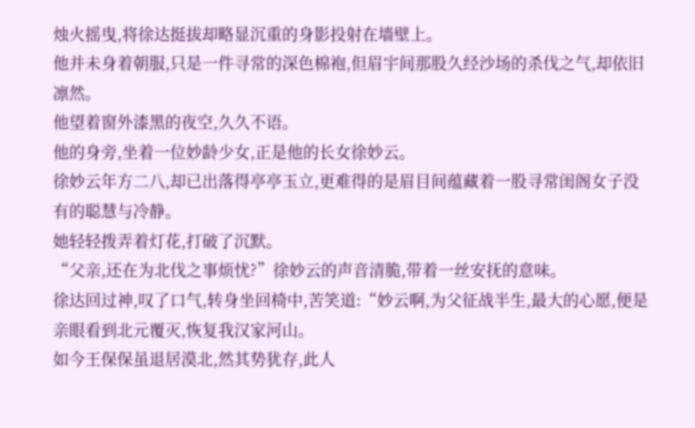烛火摇曳,将徐达挺拔却略显沉重的身影投射在墙壁上。
他并未身着朝服,只是一件寻常的深色棉袍,但眉宇间那股久经沙场的杀伐之气,却依旧凛然。
他望着窗外漆黑的夜空,久久不语。
他的身旁,坐着一位妙龄少女,正是他的长女徐妙云。
徐妙云年方二八,却已出落得亭亭玉立,更难得的是眉目间蕴藏着一股寻常闺阁女子没有的聪慧与冷静。
她轻轻拨弄着灯花,打破了沉默。
“父亲,还在为北伐之事烦忧?”徐妙云的声音清脆,带着一丝安抚的意味。
徐达回过神,叹了口气,转身坐回椅中,苦笑道:“妙云啊,为父征战半生,最大的心愿,便是亲眼看到北元覆灭,恢复我汉家河山。
如今王保保虽退居漠北,然其势犹存,此人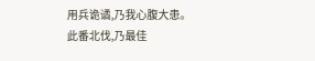用兵诡谲,乃我心腹大患。
此番北伐,乃最佳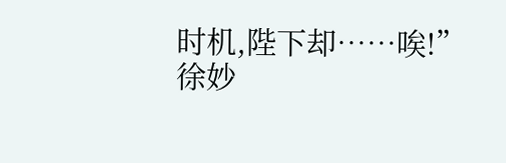时机,陛下却……唉!”
徐妙